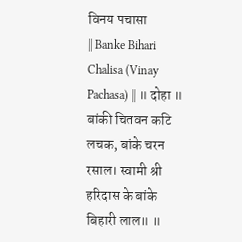विनय पचासा
|| Banke Bihari Chalisa (Vinay Pachasa) || ॥ दोहा ॥ बांकी चितवन कटि लचक, बांके चरन रसाल। स्वामी श्री हरिदास के बांके बिहारी लाल॥ ॥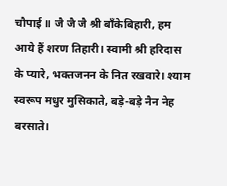चौपाई ॥ जै जै जै श्री बाँकेबिहारी, हम आये हैं शरण तिहारी। स्वामी श्री हरिदास के प्यारे, भक्तजनन के नित रखवारे। श्याम स्वरूप मधुर मुसिकाते, बड़े-बड़े नैन नेह बरसाते।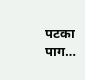पटका पाग…